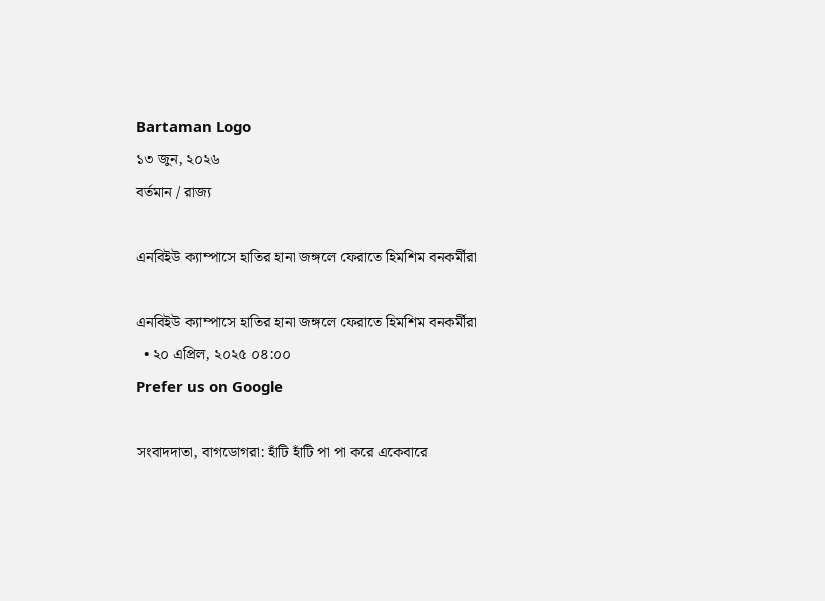Bartaman Logo
১৩ জুন, ২০২৬
বর্তমান / রাজ্য

এনবিইউ ক্যাম্পাসে হাতির হানা জঙ্গলে ফেরাতে হিমশিম বনকর্মীরা

এনবিইউ ক্যাম্পাসে হাতির হানা জঙ্গলে ফেরাতে হিমশিম বনকর্মীরা
  • ২০ এপ্রিল, ২০২৫ ০৪:০০
Prefer us on Google

সংবাদদাতা, বাগডোগরা: হাঁটি হাঁটি পা পা করে একেবারে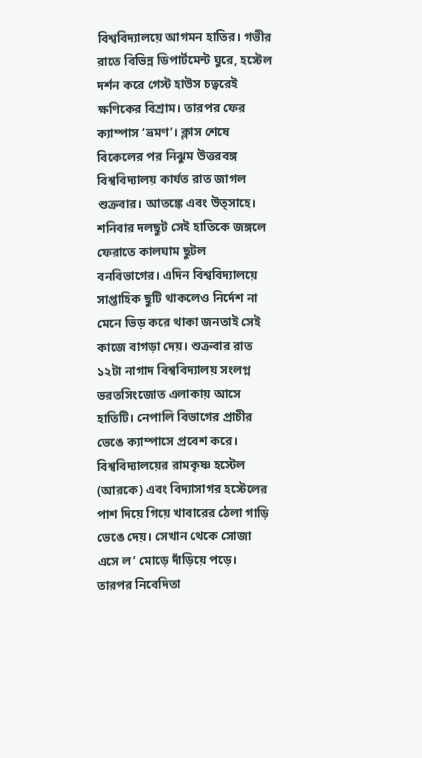বিশ্ববিদ্যালয়ে আগমন হাতির। গভীর রাতে বিভিন্ন ডিপার্টমেন্ট ঘুরে, হস্টেল দর্শন করে গেস্ট হাউস চত্বরেই ক্ষণিকের বিশ্রাম। তারপর ফের ক্যাম্পাস ‘ভ্রমণ’। ক্লাস শেষে বিকেলের পর নিঝুম উত্তরবঙ্গ বিশ্ববিদ্যালয় কার্যত রাত জাগল শুক্রবার। আতঙ্কে এবং উত্সাহে। শনিবার দলছুট সেই হাতিকে জঙ্গলে ফেরাতে কালঘাম ছুটল বনবিভাগের। এদিন বিশ্ববিদ্যালয়ে সাপ্তাহিক ছুটি থাকলেও নির্দেশ না মেনে ভিড় করে থাকা জনতাই সেই কাজে বাগড়া দেয়। শুক্রবার রাত ১২টা নাগাদ বিশ্ববিদ্যালয় সংলগ্ন ভরতসিংজোত এলাকায় আসে হাতিটি। নেপালি বিভাগের প্রাচীর ভেঙে ক্যাম্পাসে প্রবেশ করে। বিশ্ববিদ্যালয়ের রামকৃষ্ণ হস্টেল (আরকে) এবং বিদ্যাসাগর হস্টেলের পাশ দিয়ে গিয়ে খাবারের ঠেলা গাড়ি ভেঙে দেয়। সেখান থেকে সোজা এসে ল’ মোড়ে দাঁড়িয়ে পড়ে। তারপর নিবেদিতা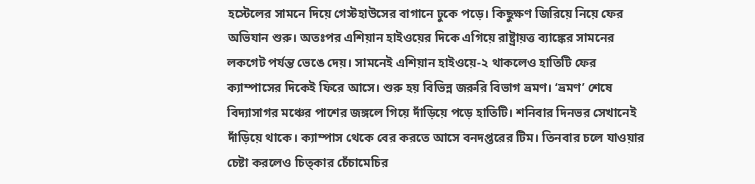হস্টেলের সামনে দিয়ে গেস্টহাউসের বাগানে ঢুকে পড়ে। কিছুক্ষণ জিরিয়ে নিয়ে ফের অভিযান শুরু। অতঃপর এশিয়ান হাইওয়ের দিকে এগিয়ে রাষ্ট্রায়ত্ত ব্যাঙ্কের সামনের লকগেট পর্যন্ত ভেঙে দেয়। সামনেই এশিয়ান হাইওয়ে-২ থাকলেও হাতিটি ফের ক্যাম্পাসের দিকেই ফিরে আসে। শুরু হয় বিভিন্ন জরুরি বিভাগ ভ্রমণ। ‘ভ্রমণ’ শেষে বিদ্যাসাগর মঞ্চের পাশের জঙ্গলে গিয়ে দাঁড়িয়ে পড়ে হাতিটি। শনিবার দিনভর সেখানেই দাঁড়িয়ে থাকে। ক্যাম্পাস থেকে বের করতে আসে বনদপ্তরের টিম। তিনবার চলে যাওয়ার চেষ্টা করলেও চিত্কার চেঁচামেচির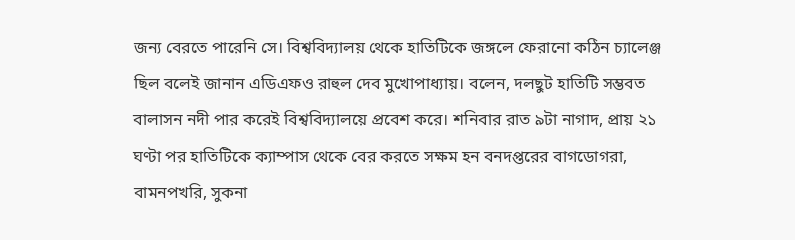জন্য বেরতে পারেনি সে। বিশ্ববিদ্যালয় থেকে হাতিটিকে জঙ্গলে ফেরানো কঠিন চ্যালেঞ্জ ছিল বলেই জানান এডিএফও রাহুল দেব মুখোপাধ্যায়। বলেন, দলছুট হাতিটি সম্ভবত বালাসন নদী পার করেই বিশ্ববিদ্যালয়ে প্রবেশ করে। শনিবার রাত ৯টা নাগাদ, প্রায় ২১ ঘণ্টা পর হাতিটিকে ক্যাম্পাস থেকে বের করতে সক্ষম হন বনদপ্তরের বাগডোগরা, বামনপখরি, সুকনা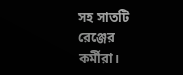সহ সাতটি রেঞ্জের কর্মীরা।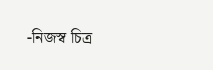-নিজস্ব চিত্র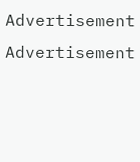Advertisement
Advertisement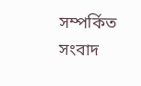সম্পর্কিত সংবাদ